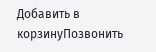Добавить в корзинуПозвонить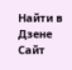Найти в Дзене
Сайт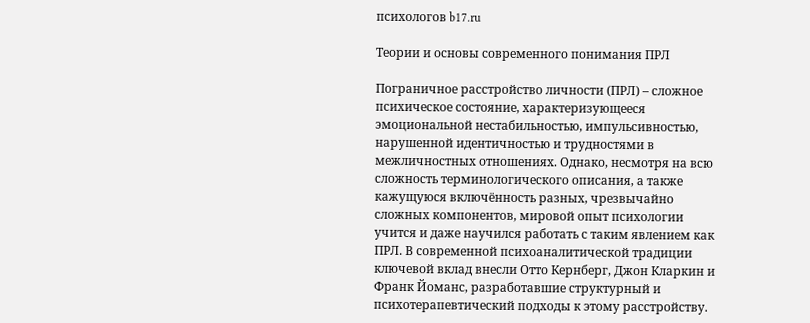психологов b17.ru

Теории и основы современного понимания ПРЛ

Пограничное расстройство личности (ПРЛ) – сложное психическое состояние, характеризующееся эмоциональной нестабильностью, импульсивностью, нарушенной идентичностью и трудностями в межличностных отношениях. Однако, несмотря на всю сложность терминологического описания, а также кажущуюся включённость разных, чрезвычайно сложных компонентов, мировой опыт психологии учится и даже научился работать с таким явлением как ПРЛ. В современной психоаналитической традиции ключевой вклад внесли Отто Кернберг, Джон Кларкин и Франк Йоманс, разработавшие структурный и психотерапевтический подходы к этому расстройству.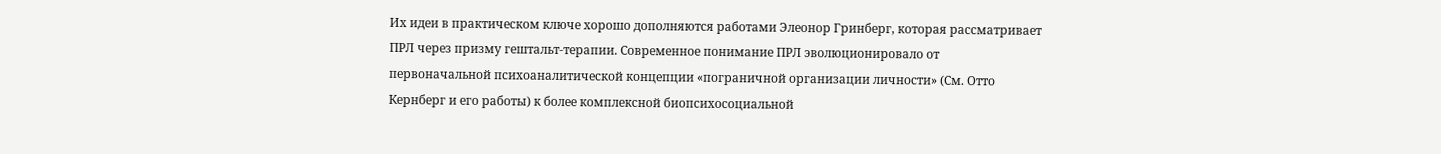Их идеи в практическом ключе хорошо дополняются работами Элеонор Гринберг, которая рассматривает ПРЛ через призму гештальт-терапии. Современное понимание ПРЛ эволюционировало от первоначальной психоаналитической концепции «пограничной организации личности» (См. Отто Кернберг и его работы) к более комплексной биопсихосоциальной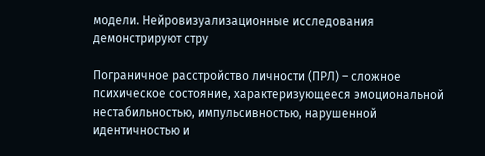модели. Нейровизуализационные исследования демонстрируют стру

Пограничное расстройство личности (ПРЛ) – сложное психическое состояние, характеризующееся эмоциональной нестабильностью, импульсивностью, нарушенной идентичностью и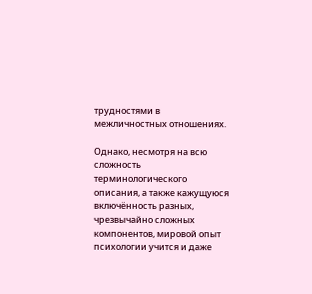трудностями в межличностных отношениях.

Однако, несмотря на всю сложность терминологического описания, а также кажущуюся включённость разных, чрезвычайно сложных компонентов, мировой опыт психологии учится и даже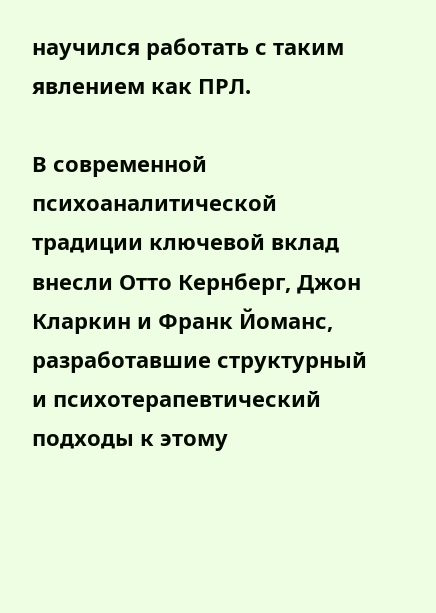научился работать с таким явлением как ПРЛ.

В современной психоаналитической традиции ключевой вклад внесли Отто Кернберг, Джон Кларкин и Франк Йоманс, разработавшие структурный и психотерапевтический подходы к этому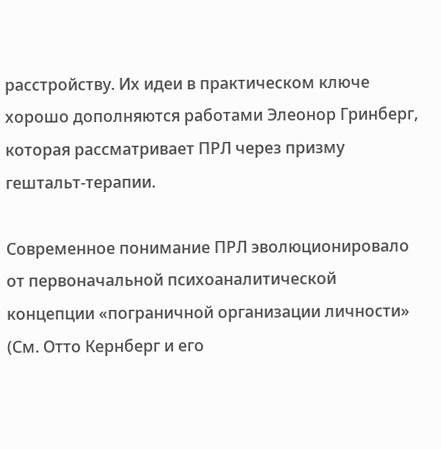расстройству. Их идеи в практическом ключе хорошо дополняются работами Элеонор Гринберг, которая рассматривает ПРЛ через призму гештальт-терапии.

Современное понимание ПРЛ эволюционировало от первоначальной психоаналитической концепции «пограничной организации личности» (См. Отто Кернберг и его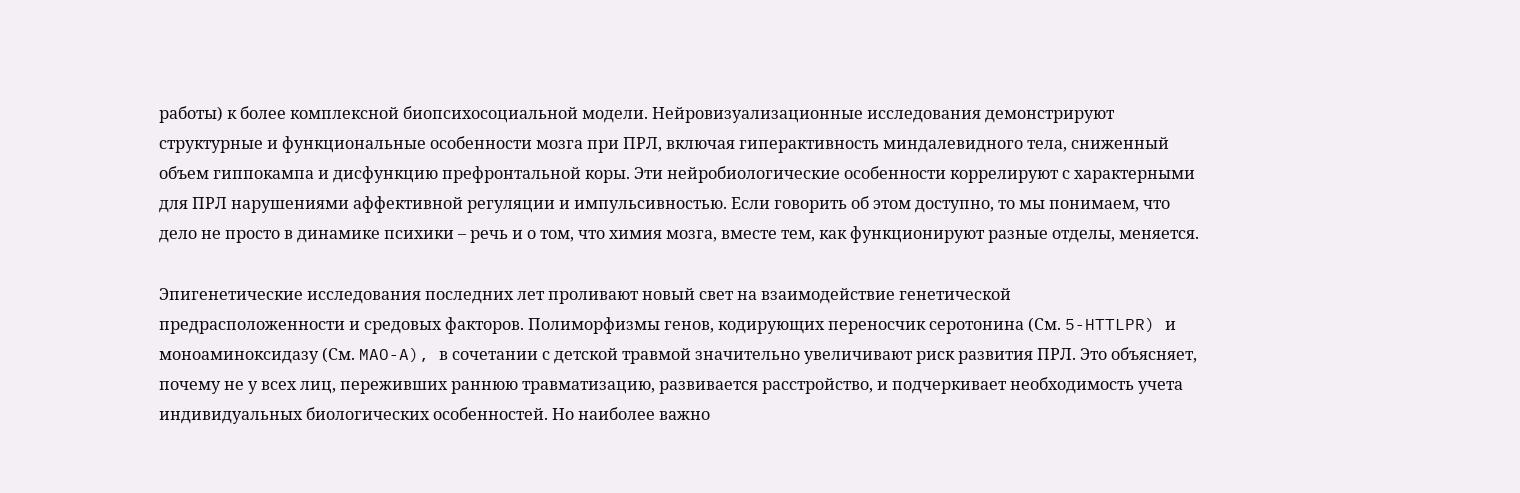работы) к более комплексной биопсихосоциальной модели. Нейровизуализационные исследования демонстрируют структурные и функциональные особенности мозга при ПРЛ, включая гиперактивность миндалевидного тела, сниженный объем гиппокампа и дисфункцию префронтальной коры. Эти нейробиологические особенности коррелируют с характерными для ПРЛ нарушениями аффективной регуляции и импульсивностью. Если говорить об этом доступно, то мы понимаем, что дело не просто в динамике психики – речь и о том, что химия мозга, вместе тем, как функционируют разные отделы, меняется.

Эпигенетические исследования последних лет проливают новый свет на взаимодействие генетической предрасположенности и средовых факторов. Полиморфизмы генов, кодирующих переносчик серотонина (См. 5-HTTLPR) и моноаминоксидазу (См. MAO-A), в сочетании с детской травмой значительно увеличивают риск развития ПРЛ. Это объясняет, почему не у всех лиц, переживших раннюю травматизацию, развивается расстройство, и подчеркивает необходимость учета индивидуальных биологических особенностей. Но наиболее важно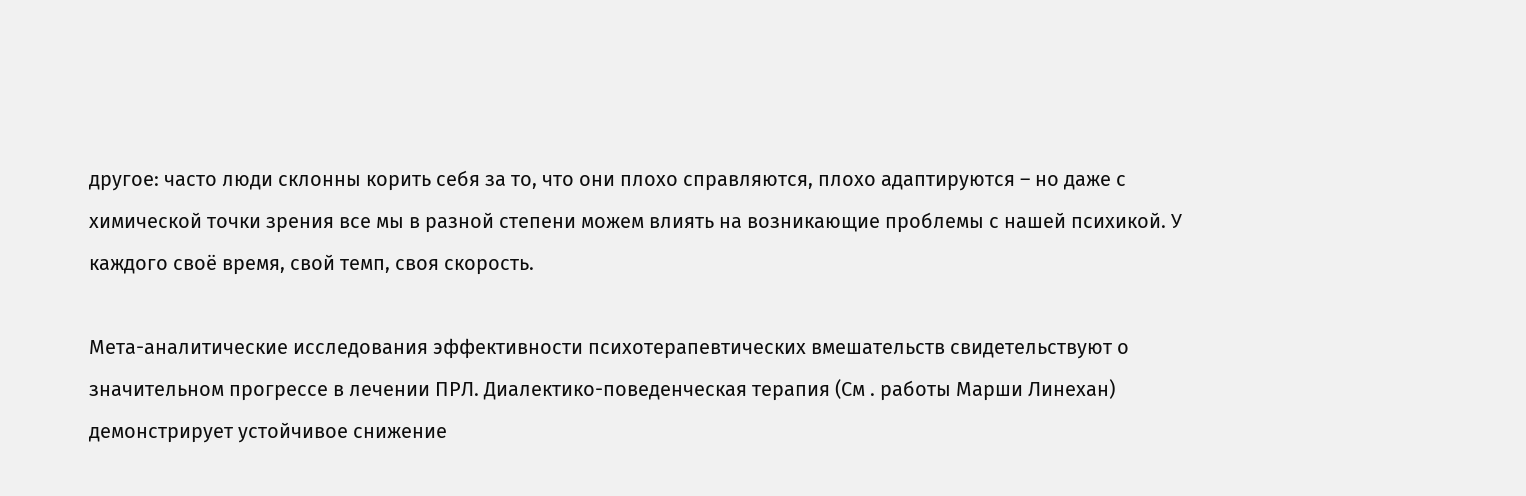другое: часто люди склонны корить себя за то, что они плохо справляются, плохо адаптируются – но даже с химической точки зрения все мы в разной степени можем влиять на возникающие проблемы с нашей психикой. У каждого своё время, свой темп, своя скорость.

Мета-аналитические исследования эффективности психотерапевтических вмешательств свидетельствуют о значительном прогрессе в лечении ПРЛ. Диалектико-поведенческая терапия (См . работы Марши Линехан) демонстрирует устойчивое снижение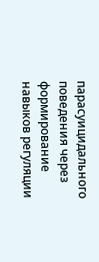парасуицидального поведения через формирование навыков регуляции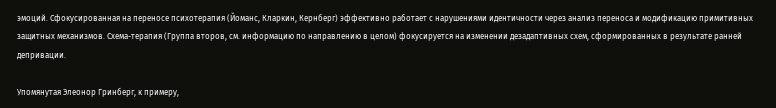эмоций. Сфокусированная на переносе психотерапия (Йоманс, Кларкин, Кернберг) эффективно работает с нарушениями идентичности через анализ переноса и модификацию примитивных защитных механизмов. Схема-терапия (Группа второв, см. информацию по направлению в целом) фокусируется на изменении дезадаптивных схем, сформированных в результате ранней депривации.

Упомянутая Элеонор Гринберг, к примеру,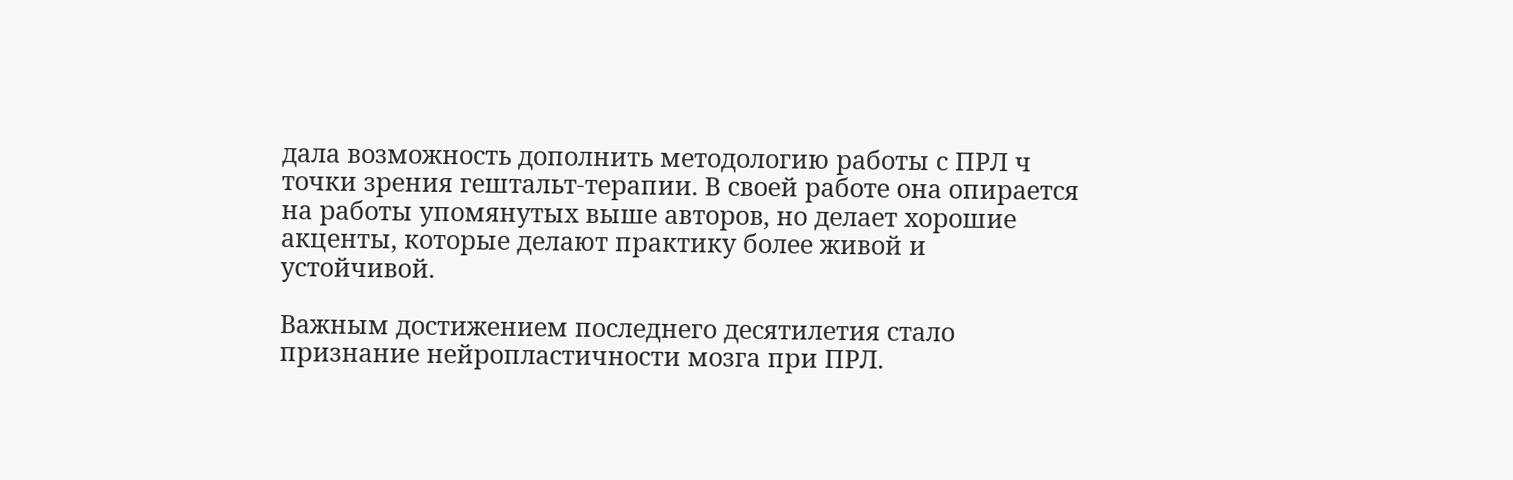дала возможность дополнить методологию работы с ПРЛ ч точки зрения гештальт-терапии. В своей работе она опирается на работы упомянутых выше авторов, но делает хорошие акценты, которые делают практику более живой и устойчивой.

Важным достижением последнего десятилетия стало признание нейропластичности мозга при ПРЛ.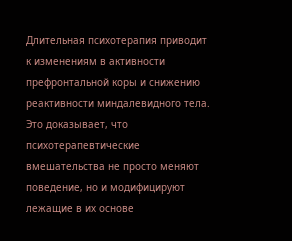Длительная психотерапия приводит к изменениям в активности префронтальной коры и снижению реактивности миндалевидного тела. Это доказывает, что психотерапевтические вмешательства не просто меняют поведение, но и модифицируют лежащие в их основе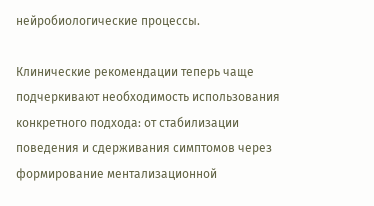нейробиологические процессы.

Клинические рекомендации теперь чаще подчеркивают необходимость использования конкретного подхода: от стабилизации поведения и сдерживания симптомов через формирование ментализационной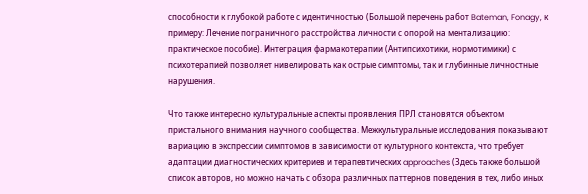способности к глубокой работе с идентичностью (Большой перечень работ Bateman, Fonagy, к примеру: Лечение пограничного расстройства личности с опорой на ментализацию: практическое пособие). Интеграция фармакотерапии (Антипсихотики, нормотимики) с психотерапией позволяет нивелировать как острые симптомы, так и глубинные личностные нарушения.

Что также интересно культуральные аспекты проявления ПРЛ становятся объектом пристального внимания научного сообщества. Межкультуральные исследования показывают вариацию в экспрессии симптомов в зависимости от культурного контекста, что требует адаптации диагностических критериев и терапевтических approaches (Здесь также большой список авторов, но можно начать с обзора различных паттернов поведения в тех, либо иных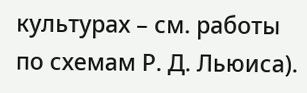культурах – см. работы по схемам Р. Д. Льюиса).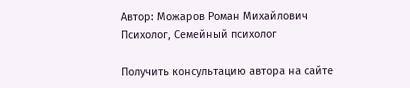Автор: Можаров Роман Михайлович
Психолог, Семейный психолог

Получить консультацию автора на сайте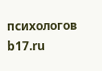психологов b17.ru